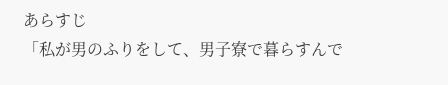あらすじ
「私が男のふりをして、男子寮で暮らすんで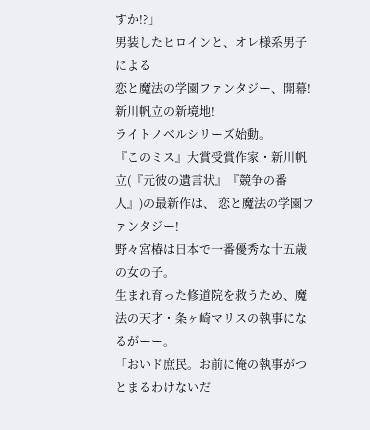すか!?」
男装したヒロインと、オレ様系男子による
恋と魔法の学園ファンタジー、開幕!
新川帆立の新境地!
ライトノベルシリーズ始動。
『このミス』大賞受賞作家・新川帆立(『元彼の遺言状』『競争の番人』)の最新作は、 恋と魔法の学園ファンタジー!
野々宮椿は日本で一番優秀な十五歳の女の子。
生まれ育った修道院を救うため、魔法の天才・条ヶ崎マリスの執事になるがーー。
「おいド庶民。お前に俺の執事がつとまるわけないだ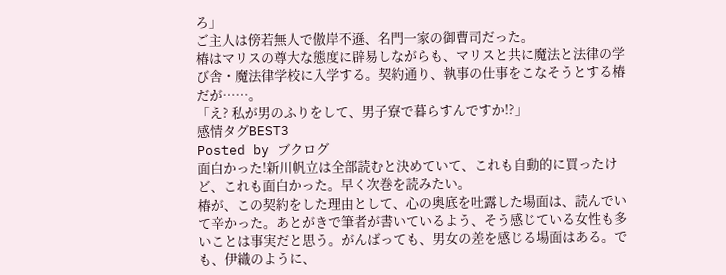ろ」
ご主人は傍若無人で傲岸不遜、名門一家の御曹司だった。
椿はマリスの尊大な態度に辟易しながらも、マリスと共に魔法と法律の学び舎・魔法律学校に入学する。契約通り、執事の仕事をこなそうとする椿だが……。
「え? 私が男のふりをして、男子寮で暮らすんですか!?」
感情タグBEST3
Posted by ブクログ
面白かった!新川帆立は全部読むと決めていて、これも自動的に買ったけど、これも面白かった。早く次巻を読みたい。
椿が、この契約をした理由として、心の奥底を吐露した場面は、読んでいて辛かった。あとがきで筆者が書いているよう、そう感じている女性も多いことは事実だと思う。がんばっても、男女の差を感じる場面はある。でも、伊織のように、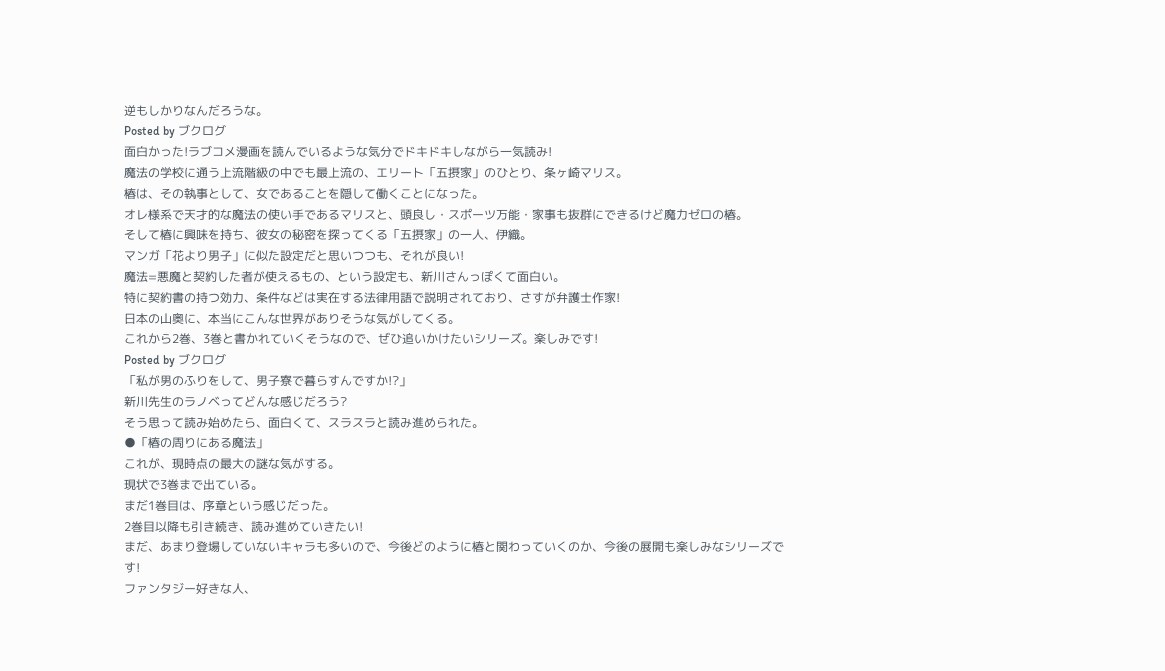逆もしかりなんだろうな。
Posted by ブクログ
面白かった!ラブコメ漫画を読んでいるような気分でドキドキしながら一気読み!
魔法の学校に通う上流階級の中でも最上流の、エリート「五摂家」のひとり、条ヶ崎マリス。
椿は、その執事として、女であることを隠して働くことになった。
オレ様系で天才的な魔法の使い手であるマリスと、頭良し・スポーツ万能・家事も抜群にできるけど魔力ゼロの椿。
そして椿に興味を持ち、彼女の秘密を探ってくる「五摂家」の一人、伊織。
マンガ「花より男子」に似た設定だと思いつつも、それが良い!
魔法=悪魔と契約した者が使えるもの、という設定も、新川さんっぽくて面白い。
特に契約書の持つ効力、条件などは実在する法律用語で説明されており、さすが弁護士作家!
日本の山奥に、本当にこんな世界がありそうな気がしてくる。
これから2巻、3巻と書かれていくそうなので、ぜひ追いかけたいシリーズ。楽しみです!
Posted by ブクログ
「私が男のふりをして、男子寮で暮らすんですか!?」
新川先生のラノベってどんな感じだろう?
そう思って読み始めたら、面白くて、スラスラと読み進められた。
●「椿の周りにある魔法」
これが、現時点の最大の謎な気がする。
現状で3巻まで出ている。
まだ1巻目は、序章という感じだった。
2巻目以降も引き続き、読み進めていきたい!
まだ、あまり登場していないキャラも多いので、今後どのように椿と関わっていくのか、今後の展開も楽しみなシリーズです!
ファンタジー好きな人、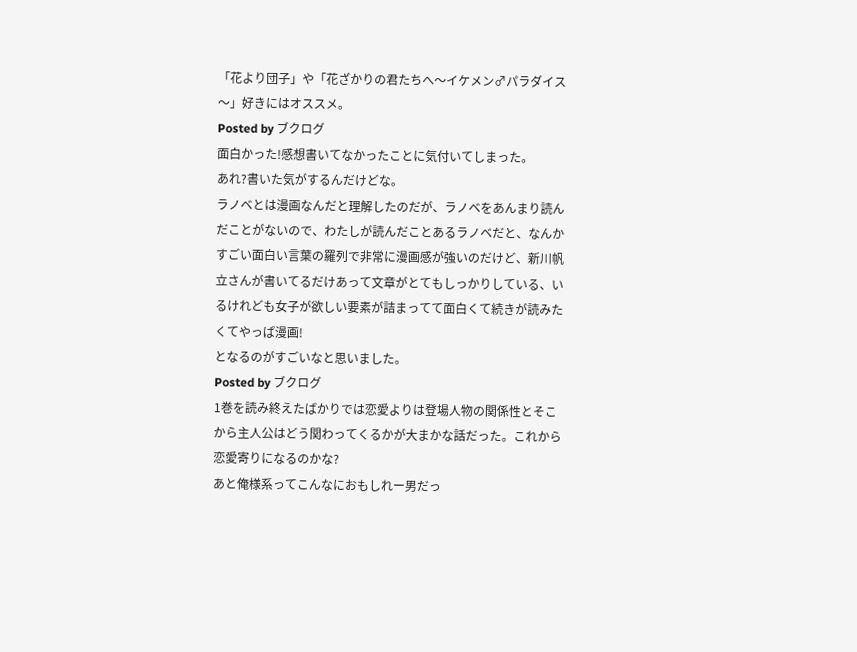「花より団子」や「花ざかりの君たちへ〜イケメン♂パラダイス〜」好きにはオススメ。
Posted by ブクログ
面白かった!感想書いてなかったことに気付いてしまった。
あれ?書いた気がするんだけどな。
ラノベとは漫画なんだと理解したのだが、ラノベをあんまり読んだことがないので、わたしが読んだことあるラノベだと、なんかすごい面白い言葉の羅列で非常に漫画感が強いのだけど、新川帆立さんが書いてるだけあって文章がとてもしっかりしている、いるけれども女子が欲しい要素が詰まってて面白くて続きが読みたくてやっぱ漫画!
となるのがすごいなと思いました。
Posted by ブクログ
1巻を読み終えたばかりでは恋愛よりは登場人物の関係性とそこから主人公はどう関わってくるかが大まかな話だった。これから恋愛寄りになるのかな?
あと俺様系ってこんなにおもしれー男だっ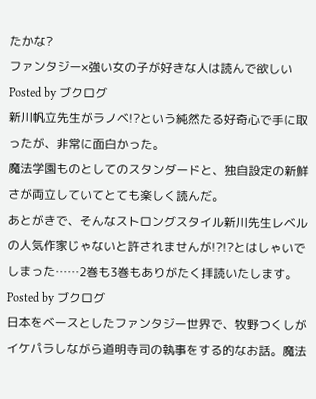たかな?
ファンタジー×強い女の子が好きな人は読んで欲しい
Posted by ブクログ
新川帆立先生がラノベ!?という純然たる好奇心で手に取ったが、非常に面白かった。
魔法学園ものとしてのスタンダードと、独自設定の新鮮さが両立していてとても楽しく読んだ。
あとがきで、そんなストロングスタイル新川先生レベルの人気作家じゃないと許されませんが!?!?とはしゃいでしまった……2巻も3巻もありがたく拝読いたします。
Posted by ブクログ
日本をベースとしたファンタジー世界で、牧野つくしがイケパラしながら道明寺司の執事をする的なお話。魔法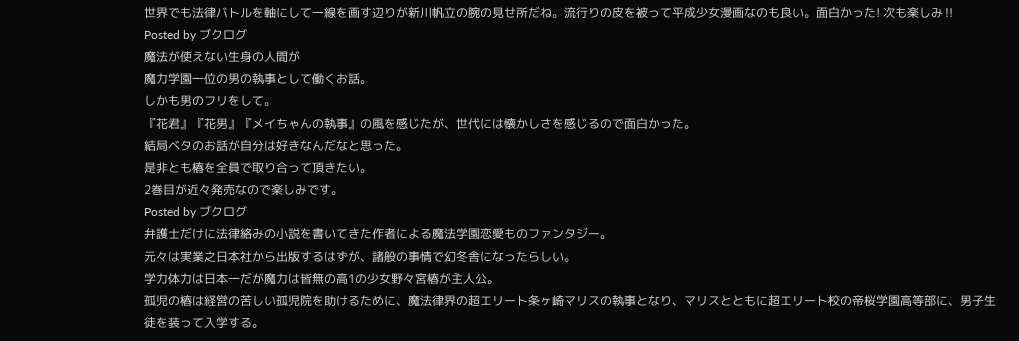世界でも法律バトルを軸にして一線を画す辺りが新川帆立の腕の見せ所だね。流行りの皮を被って平成少女漫画なのも良い。面白かった! 次も楽しみ‼
Posted by ブクログ
魔法が使えない生身の人間が
魔力学園一位の男の執事として働くお話。
しかも男のフリをして。
『花君』『花男』『メイちゃんの執事』の風を感じたが、世代には懐かしさを感じるので面白かった。
結局ベタのお話が自分は好きなんだなと思った。
是非とも椿を全員で取り合って頂きたい。
2巻目が近々発売なので楽しみです。
Posted by ブクログ
弁護士だけに法律絡みの小説を書いてきた作者による魔法学園恋愛ものファンタジー。
元々は実業之日本社から出版するはずが、諸般の事情で幻冬舎になったらしい。
学力体力は日本一だが魔力は皆無の高1の少女野々宮椿が主人公。
孤児の椿は経営の苦しい孤児院を助けるために、魔法律界の超エリート条ヶ崎マリスの執事となり、マリスとともに超エリート校の帝桜学園高等部に、男子生徒を装って入学する。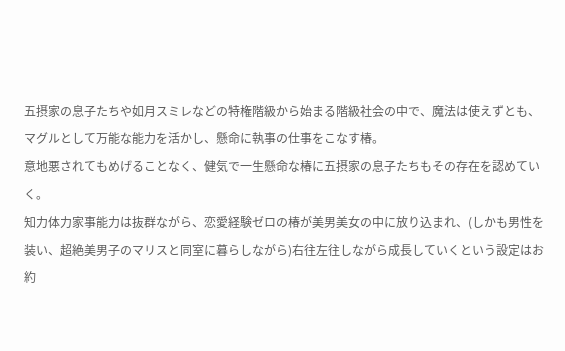五摂家の息子たちや如月スミレなどの特権階級から始まる階級社会の中で、魔法は使えずとも、マグルとして万能な能力を活かし、懸命に執事の仕事をこなす椿。
意地悪されてもめげることなく、健気で一生懸命な椿に五摂家の息子たちもその存在を認めていく。
知力体力家事能力は抜群ながら、恋愛経験ゼロの椿が美男美女の中に放り込まれ、(しかも男性を装い、超絶美男子のマリスと同室に暮らしながら)右往左往しながら成長していくという設定はお約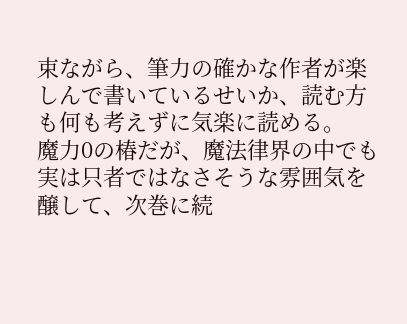束ながら、筆力の確かな作者が楽しんで書いているせいか、読む方も何も考えずに気楽に読める。
魔力0の椿だが、魔法律界の中でも実は只者ではなさそうな雰囲気を醸して、次巻に続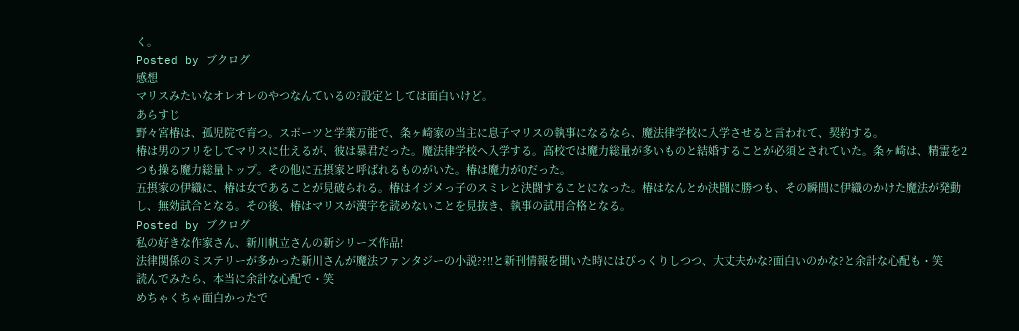く。
Posted by ブクログ
感想
マリスみたいなオレオレのやつなんているの?設定としては面白いけど。
あらすじ
野々宮椿は、孤児院で育つ。スポーツと学業万能で、条ヶ崎家の当主に息子マリスの執事になるなら、魔法律学校に入学させると言われて、契約する。
椿は男のフリをしてマリスに仕えるが、彼は暴君だった。魔法律学校へ入学する。高校では魔力総量が多いものと結婚することが必須とされていた。条ヶ崎は、精霊を2つも操る魔力総量トップ。その他に五摂家と呼ばれるものがいた。椿は魔力が0だった。
五摂家の伊織に、椿は女であることが見破られる。椿はイジメっ子のスミレと決闘することになった。椿はなんとか決闘に勝つも、その瞬間に伊織のかけた魔法が発動し、無効試合となる。その後、椿はマリスが漢字を読めないことを見抜き、執事の試用合格となる。
Posted by ブクログ
私の好きな作家さん、新川帆立さんの新シリーズ作品!
法律関係のミステリーが多かった新川さんが魔法ファンタジーの小説??!!と新刊情報を聞いた時にはびっくりしつつ、大丈夫かな?面白いのかな?と余計な心配も・笑
読んでみたら、本当に余計な心配で・笑
めちゃくちゃ面白かったで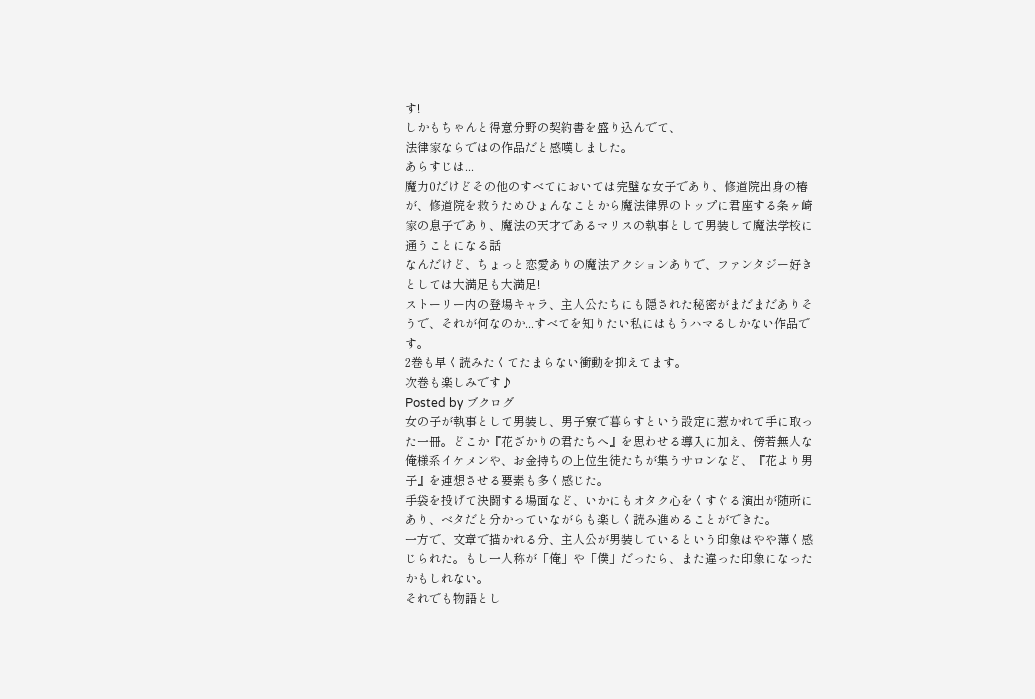す!
しかもちゃんと得意分野の契約書を盛り込んでて、
法律家ならではの作品だと感嘆しました。
あらすじは...
魔力0だけどその他のすべてにおいては完璧な女子であり、修道院出身の椿が、修道院を救うためひょんなことから魔法律界のトップに君座する条ヶ崎家の息子であり、魔法の天才であるマリスの執事として男装して魔法学校に通うことになる話
なんだけど、ちょっと恋愛ありの魔法アクションありで、ファンタジー好きとしては大満足も大満足!
ストーリー内の登場キャラ、主人公たちにも隠された秘密がまだまだありそうで、それが何なのか...すべてを知りたい私にはもうハマるしかない作品です。
2巻も早く読みたくてたまらない衝動を抑えてます。
次巻も楽しみです♪
Posted by ブクログ
女の子が執事として男装し、男子寮で暮らすという設定に惹かれて手に取った一冊。どこか『花ざかりの君たちへ』を思わせる導入に加え、傍若無人な俺様系イケメンや、お金持ちの上位生徒たちが集うサロンなど、『花より男子』を連想させる要素も多く感じた。
手袋を投げて決闘する場面など、いかにもオタク心をくすぐる演出が随所にあり、ベタだと分かっていながらも楽しく読み進めることができた。
一方で、文章で描かれる分、主人公が男装しているという印象はやや薄く感じられた。もし一人称が「俺」や「僕」だったら、また違った印象になったかもしれない。
それでも物語とし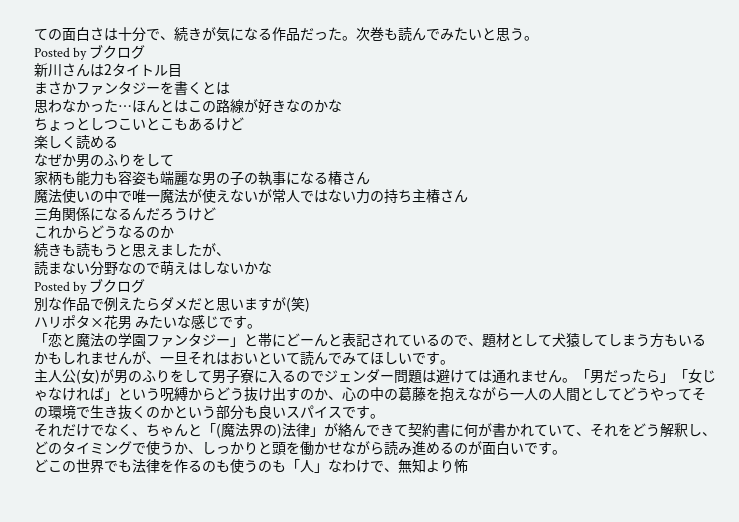ての面白さは十分で、続きが気になる作品だった。次巻も読んでみたいと思う。
Posted by ブクログ
新川さんは2タイトル目
まさかファンタジーを書くとは
思わなかった…ほんとはこの路線が好きなのかな
ちょっとしつこいとこもあるけど
楽しく読める
なぜか男のふりをして
家柄も能力も容姿も端麗な男の子の執事になる椿さん
魔法使いの中で唯一魔法が使えないが常人ではない力の持ち主椿さん
三角関係になるんだろうけど
これからどうなるのか
続きも読もうと思えましたが、
読まない分野なので萌えはしないかな
Posted by ブクログ
別な作品で例えたらダメだと思いますが(笑)
ハリポタ×花男 みたいな感じです。
「恋と魔法の学園ファンタジー」と帯にどーんと表記されているので、題材として犬猿してしまう方もいるかもしれませんが、一旦それはおいといて読んでみてほしいです。
主人公(女)が男のふりをして男子寮に入るのでジェンダー問題は避けては通れません。「男だったら」「女じゃなければ」という呪縛からどう抜け出すのか、心の中の葛藤を抱えながら一人の人間としてどうやってその環境で生き抜くのかという部分も良いスパイスです。
それだけでなく、ちゃんと「(魔法界の)法律」が絡んできて契約書に何が書かれていて、それをどう解釈し、どのタイミングで使うか、しっかりと頭を働かせながら読み進めるのが面白いです。
どこの世界でも法律を作るのも使うのも「人」なわけで、無知より怖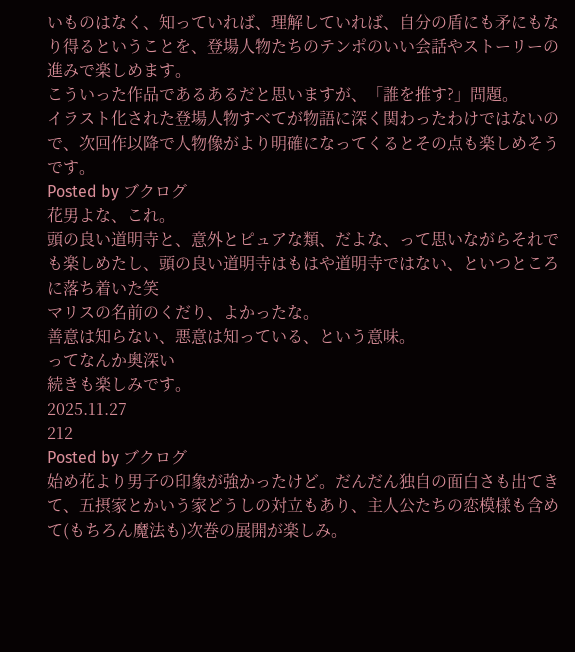いものはなく、知っていれば、理解していれば、自分の盾にも矛にもなり得るということを、登場人物たちのテンポのいい会話やストーリーの進みで楽しめます。
こういった作品であるあるだと思いますが、「誰を推す?」問題。
イラスト化された登場人物すべてが物語に深く関わったわけではないので、次回作以降で人物像がより明確になってくるとその点も楽しめそうです。
Posted by ブクログ
花男よな、これ。
頭の良い道明寺と、意外とピュアな類、だよな、って思いながらそれでも楽しめたし、頭の良い道明寺はもはや道明寺ではない、といつところに落ち着いた笑
マリスの名前のくだり、よかったな。
善意は知らない、悪意は知っている、という意味。
ってなんか奥深い
続きも楽しみです。
2025.11.27
212
Posted by ブクログ
始め花より男子の印象が強かったけど。だんだん独自の面白さも出てきて、五摂家とかいう家どうしの対立もあり、主人公たちの恋模様も含めて(もちろん魔法も)次巻の展開が楽しみ。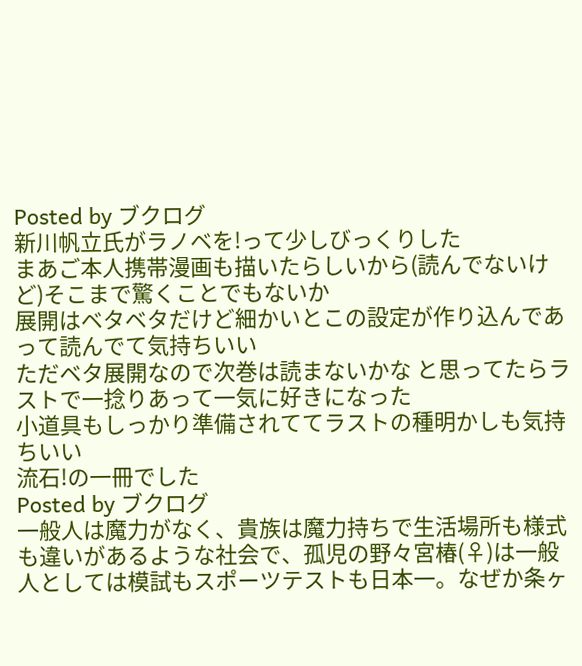Posted by ブクログ
新川帆立氏がラノベを!って少しびっくりした
まあご本人携帯漫画も描いたらしいから(読んでないけど)そこまで驚くことでもないか
展開はベタベタだけど細かいとこの設定が作り込んであって読んでて気持ちいい
ただベタ展開なので次巻は読まないかな と思ってたらラストで一捻りあって一気に好きになった
小道具もしっかり準備されててラストの種明かしも気持ちいい
流石!の一冊でした
Posted by ブクログ
一般人は魔力がなく、貴族は魔力持ちで生活場所も様式も違いがあるような社会で、孤児の野々宮椿(♀)は一般人としては模試もスポーツテストも日本一。なぜか条ヶ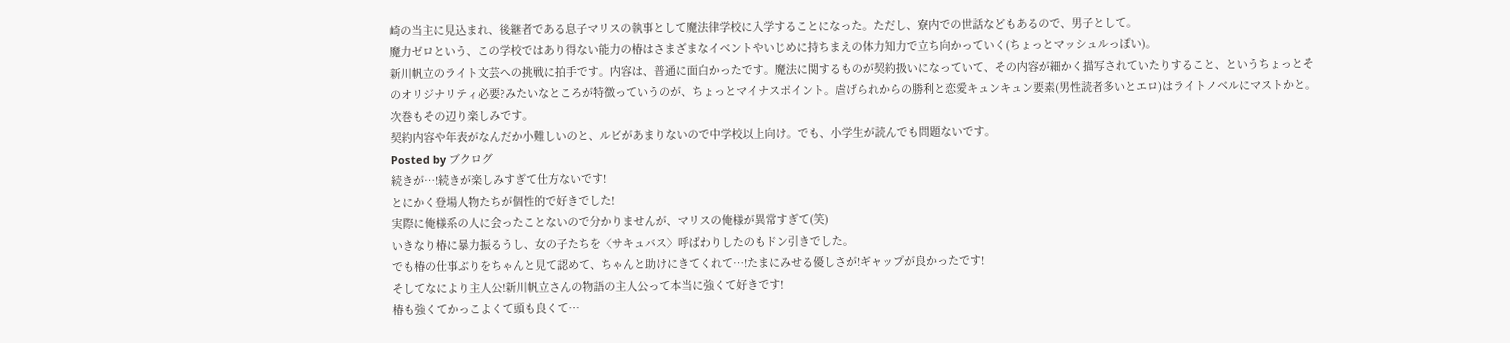崎の当主に見込まれ、後継者である息子マリスの執事として魔法律学校に入学することになった。ただし、寮内での世話などもあるので、男子として。
魔力ゼロという、この学校ではあり得ない能力の椿はさまざまなイベントやいじめに持ちまえの体力知力で立ち向かっていく(ちょっとマッシュルっぽい)。
新川帆立のライト文芸への挑戦に拍手です。内容は、普通に面白かったです。魔法に関するものが契約扱いになっていて、その内容が細かく描写されていたりすること、というちょっとそのオリジナリティ必要?みたいなところが特徴っていうのが、ちょっとマイナスポイント。虐げられからの勝利と恋愛キュンキュン要素(男性読者多いとエロ)はライトノベルにマストかと。次巻もその辺り楽しみです。
契約内容や年表がなんだか小難しいのと、ルビがあまりないので中学校以上向け。でも、小学生が読んでも問題ないです。
Posted by ブクログ
続きが…!続きが楽しみすぎて仕方ないです!
とにかく登場人物たちが個性的で好きでした!
実際に俺様系の人に会ったことないので分かりませんが、マリスの俺様が異常すぎて(笑)
いきなり椿に暴力振るうし、女の子たちを〈サキュバス〉呼ばわりしたのもドン引きでした。
でも椿の仕事ぶりをちゃんと見て認めて、ちゃんと助けにきてくれて…!たまにみせる優しさが!ギャップが良かったです!
そしてなにより主人公!新川帆立さんの物語の主人公って本当に強くて好きです!
椿も強くてかっこよくて頭も良くて…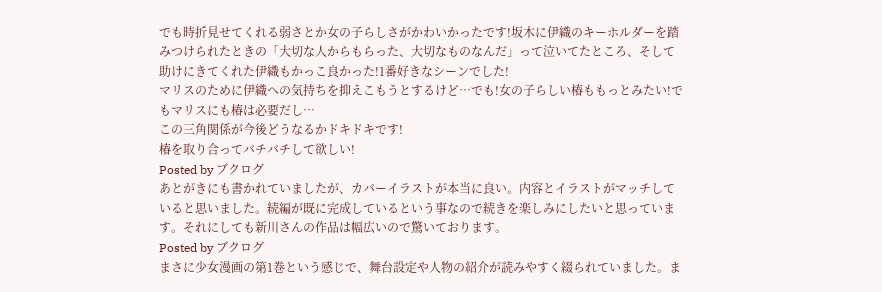でも時折見せてくれる弱さとか女の子らしさがかわいかったです!坂木に伊織のキーホルダーを踏みつけられたときの「大切な人からもらった、大切なものなんだ」って泣いてたところ、そして助けにきてくれた伊織もかっこ良かった!1番好きなシーンでした!
マリスのために伊織への気持ちを抑えこもうとするけど…でも!女の子らしい椿ももっとみたい!でもマリスにも椿は必要だし…
この三角関係が今後どうなるかドキドキです!
椿を取り合ってバチバチして欲しい!
Posted by ブクログ
あとがきにも書かれていましたが、カバーイラストが本当に良い。内容とイラストがマッチしていると思いました。続編が既に完成しているという事なので続きを楽しみにしたいと思っています。それにしても新川さんの作品は幅広いので驚いております。
Posted by ブクログ
まさに少女漫画の第1巻という感じで、舞台設定や人物の紹介が読みやすく綴られていました。ま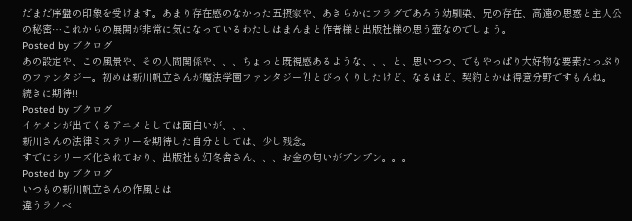だまだ序盤の印象を受けます。あまり存在感のなかった五摂家や、あきらかにフラグであろう幼馴染、兄の存在、高遠の思惑と主人公の秘密…これからの展開が非常に気になっているわたしはまんまと作者様と出版社様の思う壺なのでしょう。
Posted by ブクログ
あの設定や、この風景や、その人間関係や、、、ちょっと既視感あるような、、、と、思いつつ、でもやっぱり大好物な要素たっぷりのファンタジー。初めは新川帆立さんが魔法学園ファンタジー⁈とびっくりしたけど、なるほど、契約とかは得意分野ですもんね。
続きに期待!!
Posted by ブクログ
イケメンが出てくるアニメとしては面白いが、、、
新川さんの法律ミステリーを期待した自分としては、少し残念。
すでにシリーズ化されており、出版社も幻冬舎さん、、、お金の匂いがプンプン。。。
Posted by ブクログ
いつもの新川帆立さんの作風とは
違うラノベ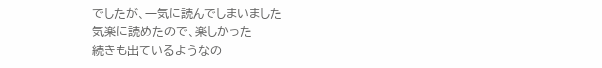でしたが、一気に読んでしまいました
気楽に読めたので、楽しかった
続きも出ているようなの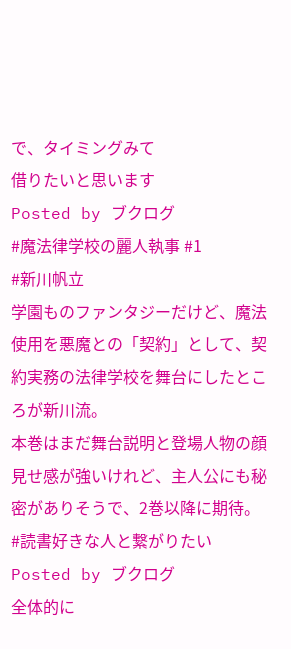で、タイミングみて
借りたいと思います
Posted by ブクログ
#魔法律学校の麗人執事 #1
#新川帆立
学園ものファンタジーだけど、魔法使用を悪魔との「契約」として、契約実務の法律学校を舞台にしたところが新川流。
本巻はまだ舞台説明と登場人物の顔見せ感が強いけれど、主人公にも秘密がありそうで、2巻以降に期待。
#読書好きな人と繋がりたい
Posted by ブクログ
全体的に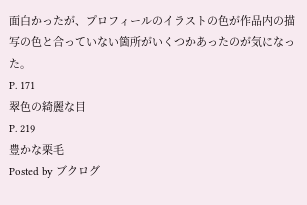面白かったが、プロフィールのイラストの色が作品内の描写の色と合っていない箇所がいくつかあったのが気になった。
P. 171
翠色の綺麗な目
P. 219
豊かな栗毛
Posted by ブクログ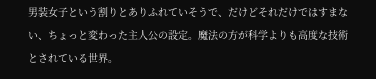男装女子という割りとありふれていそうで、だけどそれだけではすまない、ちょっと変わった主人公の設定。魔法の方が科学よりも高度な技術とされている世界。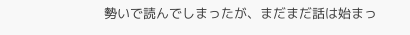勢いで読んでしまったが、まだまだ話は始まっ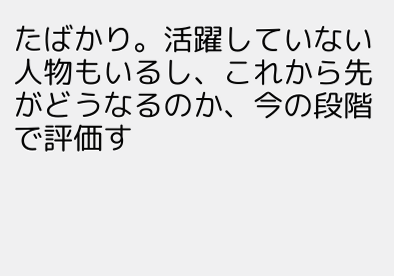たばかり。活躍していない人物もいるし、これから先がどうなるのか、今の段階で評価す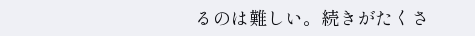るのは難しい。続きがたくさ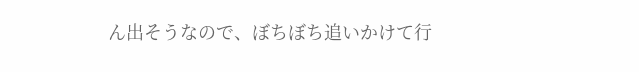ん出そうなので、ぼちぼち追いかけて行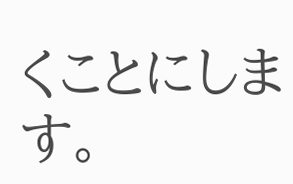くことにします。